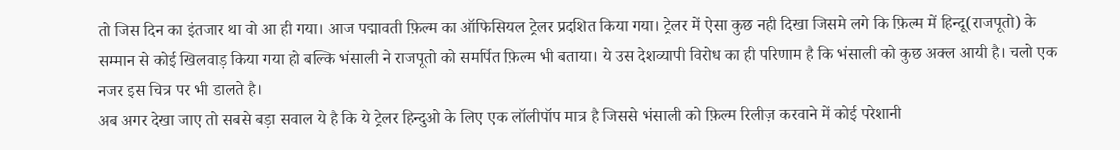तो जिस दिन का इंतजार था वो आ ही गया। आज पद्मावती फ़िल्म का ऑफिसियल ट्रेलर प्रदशित किया गया। ट्रेलर में ऐसा कुछ नही दिखा जिसमे लगे कि फ़िल्म में हिन्दू(राजपूतो) के सम्मान से कोई खिलवाड़ किया गया हो बल्कि भंसाली ने राजपूतो को समर्पित फ़िल्म भी बताया। ये उस देशव्यापी विरोध का ही परिणाम है कि भंसाली को कुछ अक्ल आयी है। चलो एक नजर इस चित्र पर भी डालते है।
अब अगर देखा जाए तो सबसे बड़ा सवाल ये है कि ये ट्रेलर हिन्दुओ के लिए एक लॉलीपॉप मात्र है जिससे भंसाली को फ़िल्म रिलीज़ करवाने में कोई परेशानी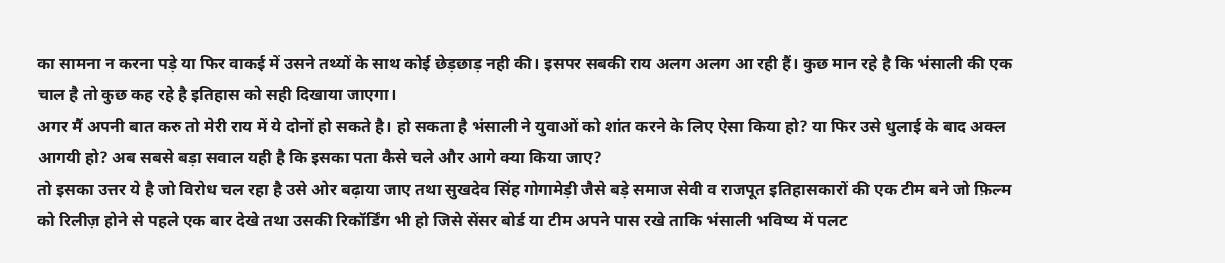का सामना न करना पड़े या फिर वाकई में उसने तथ्यों के साथ कोई छेड़छाड़ नही की। इसपर सबकी राय अलग अलग आ रही हैं। कुछ मान रहे है कि भंसाली की एक चाल है तो कुछ कह रहे है इतिहास को सही दिखाया जाएगा।
अगर मैं अपनी बात करु तो मेरी राय में ये दोनों हो सकते है। हो सकता है भंसाली ने युवाओं को शांत करने के लिए ऐसा किया हो? या फिर उसे धुलाई के बाद अक्ल आगयी हो? अब सबसे बड़ा सवाल यही है कि इसका पता कैसे चले और आगे क्या किया जाए?
तो इसका उत्तर ये है जो विरोध चल रहा है उसे ओर बढ़ाया जाए तथा सुखदेव सिंह गोगामेड़ी जैसे बड़े समाज सेवी व राजपूत इतिहासकारों की एक टीम बने जो फ़िल्म को रिलीज़ होने से पहले एक बार देखे तथा उसकी रिकॉर्डिंग भी हो जिसे सेंसर बोर्ड या टीम अपने पास रखे ताकि भंसाली भविष्य में पलट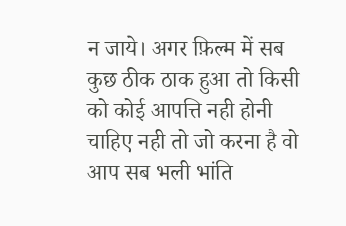न जाये। अगर फ़िल्म में सब कुछ ठीक ठाक हुआ तो किसी को कोई आपत्ति नही होनी चाहिए नही तो जो करना है वो आप सब भली भांति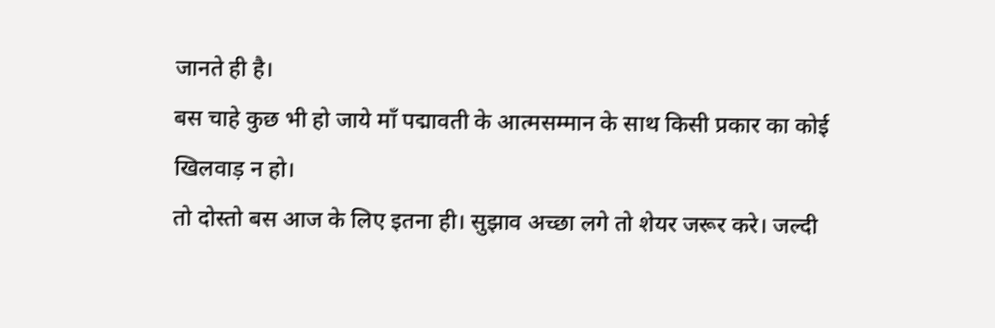जानते ही है।
बस चाहे कुछ भी हो जाये माँ पद्मावती के आत्मसम्मान के साथ किसी प्रकार का कोई खिलवाड़ न हो।
तो दोस्तो बस आज के लिए इतना ही। सुझाव अच्छा लगे तो शेयर जरूर करे। जल्दी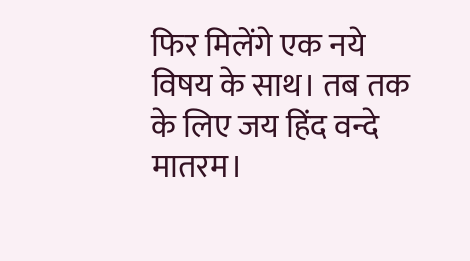फिर मिलेंगे एक नये विषय के साथ। तब तक के लिए जय हिंद वन्दे मातरम।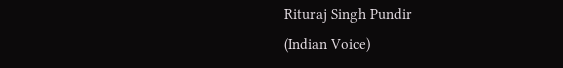Rituraj Singh Pundir
(Indian Voice)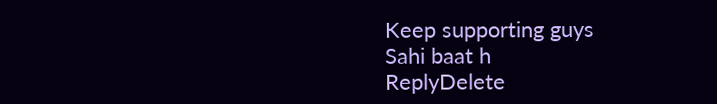Keep supporting guys
Sahi baat h
ReplyDelete